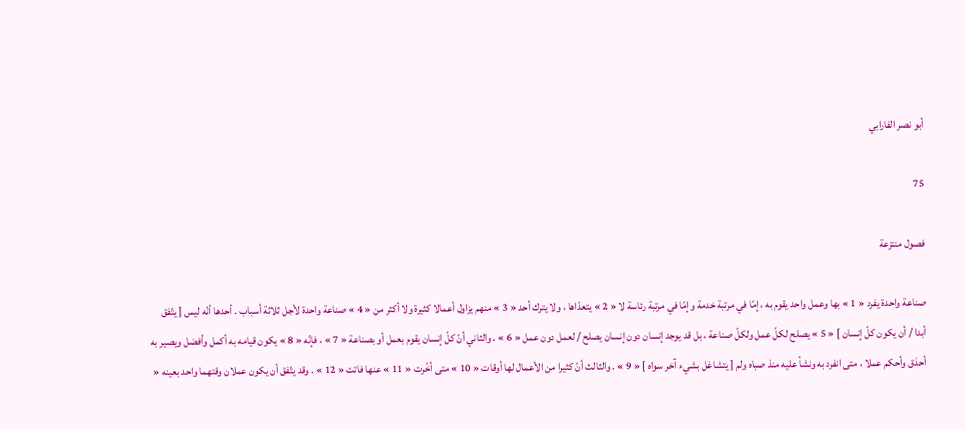أبو نصر الفارابي

75

فصول منتزعة

صناعة واحدة يفرد « 1 » بها وعمل واحد يقوم به ، إمّا في مرتبة خدمة وإمّا في مرتبة رئاسة لا « 2 » يتعدّاها ، ولا يترك أحد « 3 » منهم يزاول أعمالا كثيرة ولا أكثر من « 4 » صناعة واحدة لأجل ثلاثة أسباب . أحدها أنّه ليس [ يتّفق أبدا / أن يكون كلّ إنسان ] « 5 » يصلح لكلّ عمل ولكلّ صناعة ، بل قد يوجد إنسان دون إنسان يصلح / لعمل دون عمل « 6 » . والثاني أنّ كلّ إنسان يقوم بعمل أو بصناعة « 7 » ، فإنّه « 8 » يكون قيامه به أكمل وأفضل ويصير به أحذق وأحكم عملا ، متى انفرد به ونشأ عليه منذ صباه ولم [ يتشاغل بشيء آخر سواه ] « 9 » . والثالث أنّ كثيرا من الأعمال لها أوقات « 10 » متى أخّرت « 11 » عنها فاتت « 12 » . وقد يتّفق أن يكون عملان وقتهما واحد بعينه «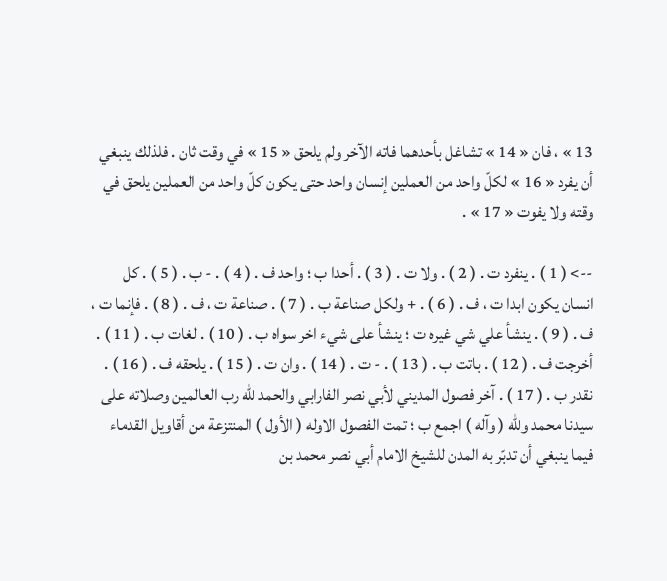13 » ، فان « 14 » تشاغل بأحدهما فاته الآخر ولم يلحق « 15 » في وقت ثان . فلذلك ينبغي أن يفرد « 16 » لكلّ واحد من العملين إنسان واحد حتى يكون كلّ واحد من العملين يلحق في وقته ولا يفوت « 17 » .

--> ( 1 ) . ينفرد ت . ( 2 ) . ولا ت . ( 3 ) . أحدا ب ؛ واحد ف . ( 4 ) . - ب . ( 5 ) . كل انسان يكون ابدا ت ، ف . ( 6 ) . + ولكل صناعة ب . ( 7 ) . صناعة ت ، ف . ( 8 ) . فإنما ت ، ف . ( 9 ) . ينشأ علي شي غيره ت ؛ ينشأ على شيء اخر سواه ب . ( 10 ) . لغات ب . ( 11 ) . أخرجت ف . ( 12 ) . باتت ب . ( 13 ) . - ت . ( 14 ) . وان ت . ( 15 ) . يلحقه ف . ( 16 ) . نقدر ب . ( 17 ) . آخر فصول المديني لأبي نصر الفارابي والحمد للّه رب العالمين وصلاته على سيدنا محمد وللّه ( وآله ) اجمع ب ؛ تمت الفصول الاوله ( الأول ) المنتزعة من أقاويل القدماء فيما ينبغي أن تدبّر به المدن للشيخ الامام أبي نصر محمد بن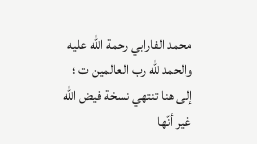محمد الفارابي رحمة اللّه عليه والحمد للّه رب العالمين ت ؛ إلى هنا تنتهي نسخة فيض اللّه غير أنّها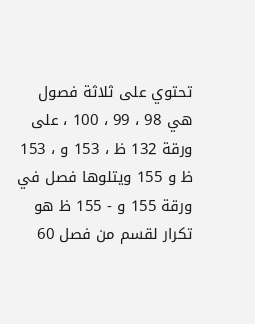تحتوي على ثلاثة فصول هي 98 ، 99 ، 100 ، على ورقة 132 ظ ، 153 و ، 153 ظ و 155 ويتلوها فصل في ورقة 155 و - 155 ظ هو تكرار لقسم من فصل 60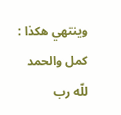وينتهي هكذا : كمل والحمد للّه رب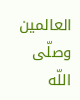العالمين وصلّى اللّه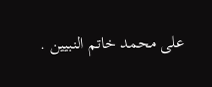على محمد خاتم النبيين .